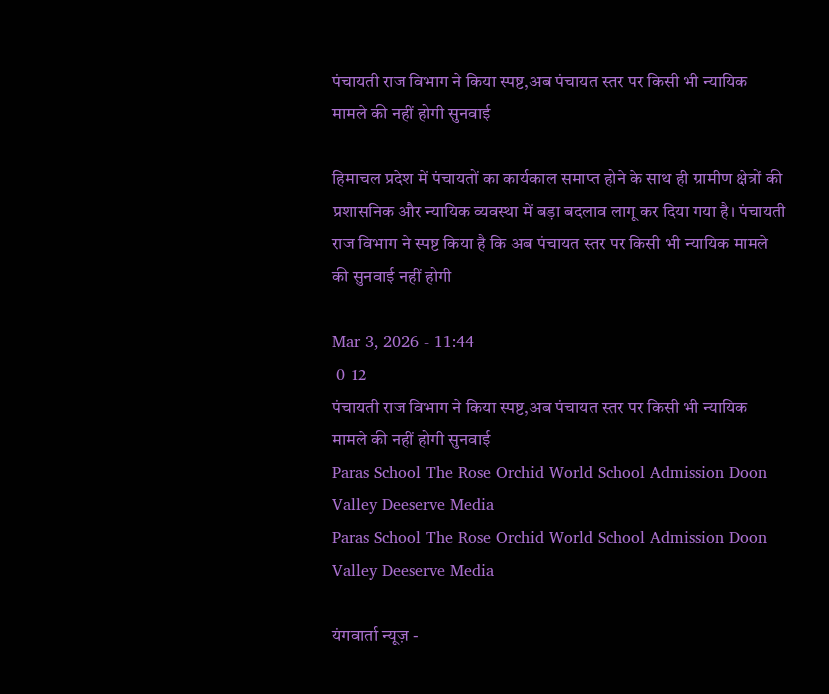पंचायती राज विभाग ने किया स्पष्ट,अब पंचायत स्तर पर किसी भी न्यायिक मामले की नहीं होगी सुनवाई

हिमाचल प्रदेश में पंचायतों का कार्यकाल समाप्त होने के साथ ही ग्रामीण क्षेत्रों की प्रशासनिक और न्यायिक व्यवस्था में बड़ा बदलाव लागू कर दिया गया है। पंचायती राज विभाग ने स्पष्ट किया है कि अब पंचायत स्तर पर किसी भी न्यायिक मामले की सुनवाई नहीं होगी

Mar 3, 2026 - 11:44
 0  12
पंचायती राज विभाग ने किया स्पष्ट,अब पंचायत स्तर पर किसी भी न्यायिक मामले की नहीं होगी सुनवाई
Paras School The Rose Orchid World School Admission Doon Valley Deeserve Media
Paras School The Rose Orchid World School Admission Doon Valley Deeserve Media

यंगवार्ता न्यूज़ -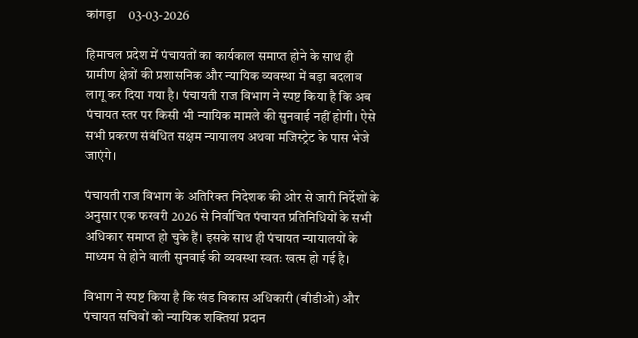कांगड़ा    03-03-2026

हिमाचल प्रदेश में पंचायतों का कार्यकाल समाप्त होने के साथ ही ग्रामीण क्षेत्रों की प्रशासनिक और न्यायिक व्यवस्था में बड़ा बदलाव लागू कर दिया गया है। पंचायती राज विभाग ने स्पष्ट किया है कि अब पंचायत स्तर पर किसी भी न्यायिक मामले की सुनवाई नहीं होगी। ऐसे सभी प्रकरण संबंधित सक्षम न्यायालय अथवा मजिस्ट्रेट के पास भेजे जाएंगे।

पंचायती राज विभाग के अतिरिक्त निदेशक की ओर से जारी निर्देशों के अनुसार एक फरवरी 2026 से निर्वाचित पंचायत प्रतिनिधियों के सभी अधिकार समाप्त हो चुके हैं। इसके साथ ही पंचायत न्यायालयों के माध्यम से होने वाली सुनवाई की व्यवस्था स्वतः खत्म हो गई है।

विभाग ने स्पष्ट किया है कि खंड विकास अधिकारी (बीडीओ) और पंचायत सचिवों को न्यायिक शक्तियां प्रदान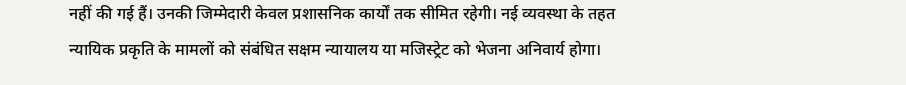नहीं की गई हैं। उनकी जिम्मेदारी केवल प्रशासनिक कार्यों तक सीमित रहेगी। नई व्यवस्था के तहत न्यायिक प्रकृति के मामलों को संबंधित सक्षम न्यायालय या मजिस्ट्रेट को भेजना अनिवार्य होगा।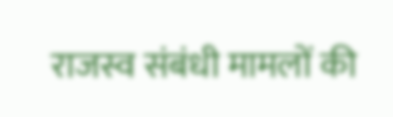राजस्व संबंधी मामलों की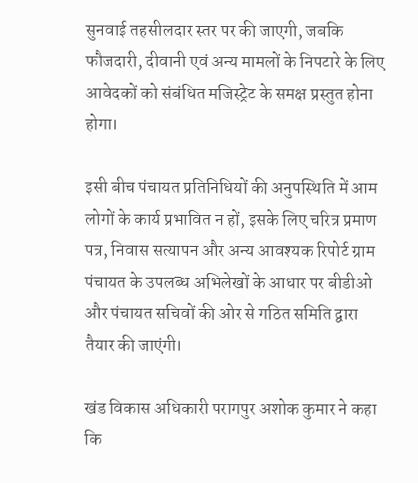सुनवाई तहसीलदार स्तर पर की जाएगी, जबकि फौजदारी, दीवानी एवं अन्य मामलों के निपटारे के लिए आवेदकों को संबंधित मजिस्ट्रेट के समक्ष प्रस्तुत होना होगा।

इसी बीच पंचायत प्रतिनिधियों की अनुपस्थिति में आम लोगों के कार्य प्रभावित न हों, इसके लिए चरित्र प्रमाण पत्र, निवास सत्यापन और अन्य आवश्यक रिपोर्ट ग्राम पंचायत के उपलब्ध अभिलेखों के आधार पर बीडीओ और पंचायत सचिवों की ओर से गठित समिति द्वारा तैयार की जाएंगी।

खंड विकास अधिकारी परागपुर अशोक कुमार ने कहा कि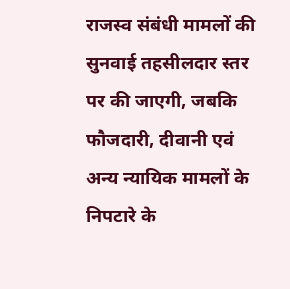राजस्व संबंधी मामलों की सुनवाई तहसीलदार स्तर पर की जाएगी, जबकि फौजदारी, दीवानी एवं अन्य न्यायिक मामलों के निपटारे के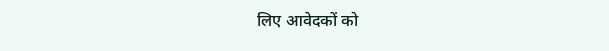लिए आवेदकों को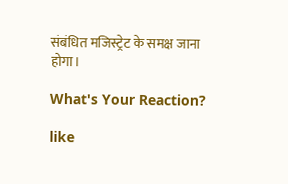संबंधित मजिस्ट्रेट के समक्ष जाना होगा।

What's Your Reaction?

like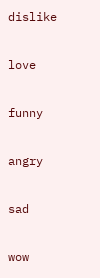dislike

love

funny

angry

sad

wow